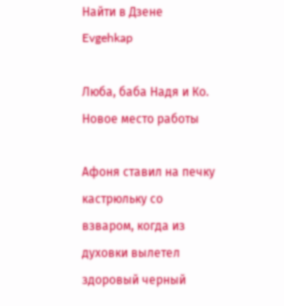Найти в Дзене
Evgehkap

Люба, баба Надя и Ко. Новое место работы

Афоня ставил на печку кастрюльку со взваром, когда из духовки вылетел здоровый черный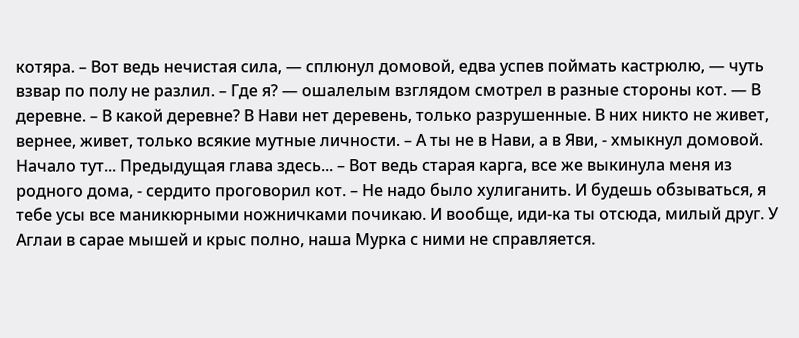котяра. – Вот ведь нечистая сила, — сплюнул домовой, едва успев поймать кастрюлю, — чуть взвар по полу не разлил. – Где я? — ошалелым взглядом смотрел в разные стороны кот. — В деревне. – В какой деревне? В Нави нет деревень, только разрушенные. В них никто не живет, вернее, живет, только всякие мутные личности. – А ты не в Нави, а в Яви, - хмыкнул домовой. Начало тут... Предыдущая глава здесь... – Вот ведь старая карга, все же выкинула меня из родного дома, - сердито проговорил кот. – Не надо было хулиганить. И будешь обзываться, я тебе усы все маникюрными ножничками почикаю. И вообще, иди-ка ты отсюда, милый друг. У Аглаи в сарае мышей и крыс полно, наша Мурка с ними не справляется.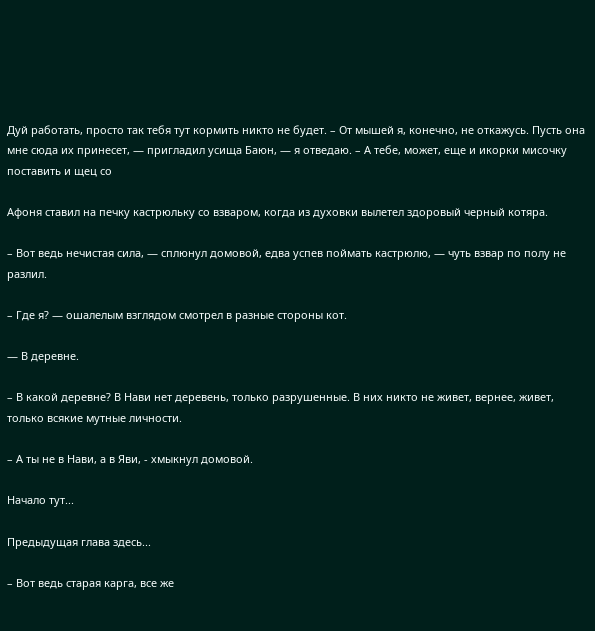Дуй работать, просто так тебя тут кормить никто не будет. – От мышей я, конечно, не откажусь. Пусть она мне сюда их принесет, — пригладил усища Баюн, — я отведаю. – А тебе, может, еще и икорки мисочку поставить и щец со

Афоня ставил на печку кастрюльку со взваром, когда из духовки вылетел здоровый черный котяра.

– Вот ведь нечистая сила, — сплюнул домовой, едва успев поймать кастрюлю, — чуть взвар по полу не разлил.

– Где я? — ошалелым взглядом смотрел в разные стороны кот.

— В деревне.

– В какой деревне? В Нави нет деревень, только разрушенные. В них никто не живет, вернее, живет, только всякие мутные личности.

– А ты не в Нави, а в Яви, - хмыкнул домовой.

Начало тут...

Предыдущая глава здесь...

– Вот ведь старая карга, все же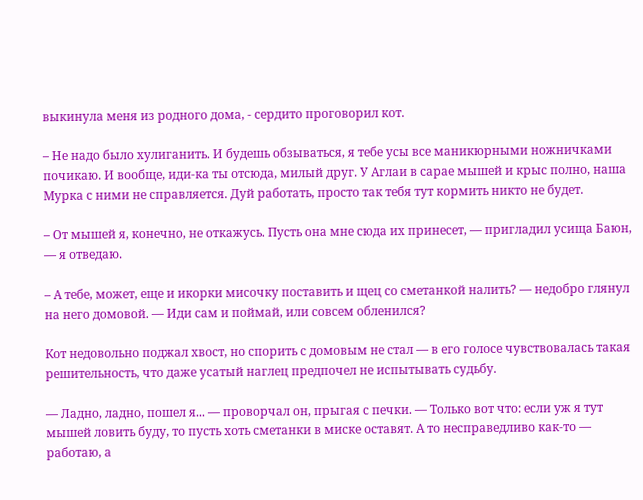выкинула меня из родного дома, - сердито проговорил кот.

– Не надо было хулиганить. И будешь обзываться, я тебе усы все маникюрными ножничками почикаю. И вообще, иди-ка ты отсюда, милый друг. У Аглаи в сарае мышей и крыс полно, наша Мурка с ними не справляется. Дуй работать, просто так тебя тут кормить никто не будет.

– От мышей я, конечно, не откажусь. Пусть она мне сюда их принесет, — пригладил усища Баюн, — я отведаю.

– А тебе, может, еще и икорки мисочку поставить и щец со сметанкой налить? — недобро глянул на него домовой. — Иди сам и поймай, или совсем обленился?

Кот недовольно поджал хвост, но спорить с домовым не стал — в его голосе чувствовалась такая решительность, что даже усатый наглец предпочел не испытывать судьбу.

— Ладно, ладно, пошел я... — проворчал он, прыгая с печки. — Только вот что: если уж я тут мышей ловить буду, то пусть хоть сметанки в миске оставят. А то несправедливо как-то — работаю, а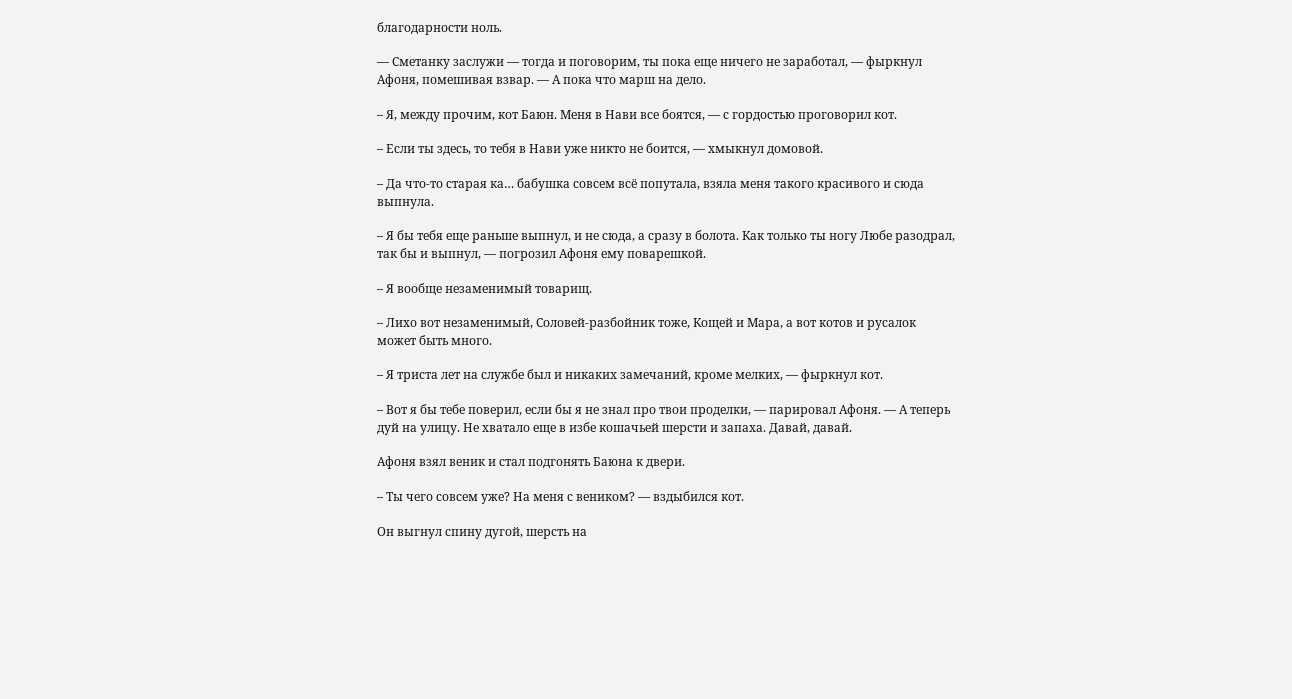благодарности ноль.

— Сметанку заслужи — тогда и поговорим, ты пока еще ничего не заработал, — фыркнул Афоня, помешивая взвар. — А пока что марш на дело.

– Я, между прочим, кот Баюн. Меня в Нави все боятся, — с гордостью проговорил кот.

– Если ты здесь, то тебя в Нави уже никто не боится, — хмыкнул домовой.

– Да что-то старая ка… бабушка совсем всё попутала, взяла меня такого красивого и сюда выпнула.

– Я бы тебя еще раньше выпнул, и не сюда, а сразу в болота. Как только ты ногу Любе разодрал, так бы и выпнул, — погрозил Афоня ему поварешкой.

– Я вообще незаменимый товарищ.

– Лихо вот незаменимый, Соловей-разбойник тоже, Кощей и Мара, а вот котов и русалок может быть много.

– Я триста лет на службе был и никаких замечаний, кроме мелких, — фыркнул кот.

– Вот я бы тебе поверил, если бы я не знал про твои проделки, — парировал Афоня. — А теперь дуй на улицу. Не хватало еще в избе кошачьей шерсти и запаха. Давай, давай.

Афоня взял веник и стал подгонять Баюна к двери.

– Ты чего совсем уже? На меня с веником? — вздыбился кот.

Он выгнул спину дугой, шерсть на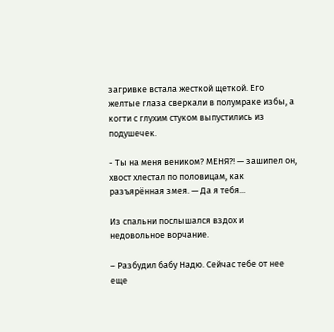загривке встала жесткой щеткой. Его желтые глаза сверкали в полумраке избы, а когти с глухим стуком выпустились из подушечек.

- Ты на меня веником? МЕНЯ?! — зашипел он, хвост хлестал по половицам, как разъярённая змея. — Да я тебя...

Из спальни послышался вздох и недовольное ворчание.

– Разбудил бабу Надю. Сейчас тебе от нее еще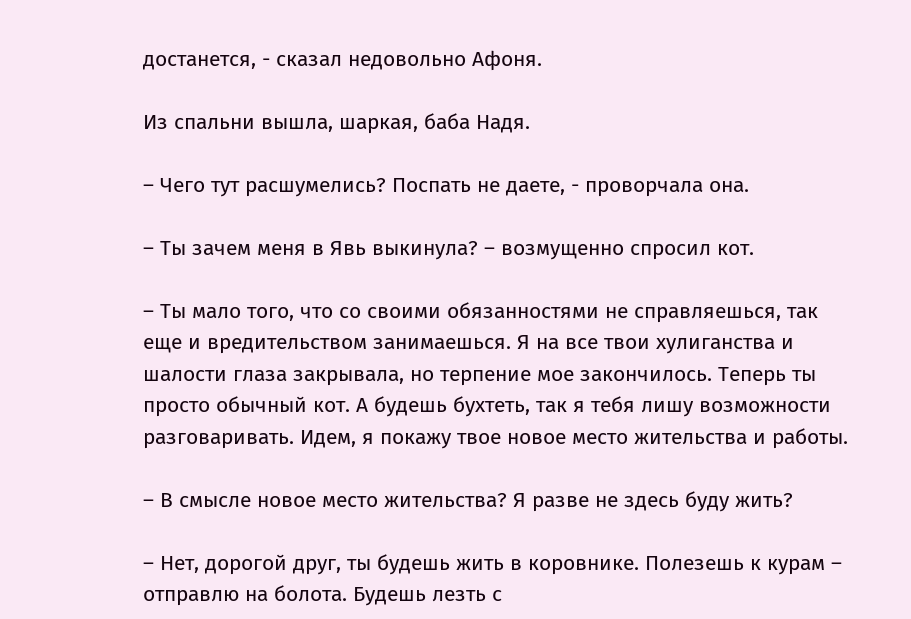достанется, - сказал недовольно Афоня.

Из спальни вышла, шаркая, баба Надя.

– Чего тут расшумелись? Поспать не даете, - проворчала она.

– Ты зачем меня в Явь выкинула? – возмущенно спросил кот.

– Ты мало того, что со своими обязанностями не справляешься, так еще и вредительством занимаешься. Я на все твои хулиганства и шалости глаза закрывала, но терпение мое закончилось. Теперь ты просто обычный кот. А будешь бухтеть, так я тебя лишу возможности разговаривать. Идем, я покажу твое новое место жительства и работы.

– В смысле новое место жительства? Я разве не здесь буду жить?

– Нет, дорогой друг, ты будешь жить в коровнике. Полезешь к курам – отправлю на болота. Будешь лезть с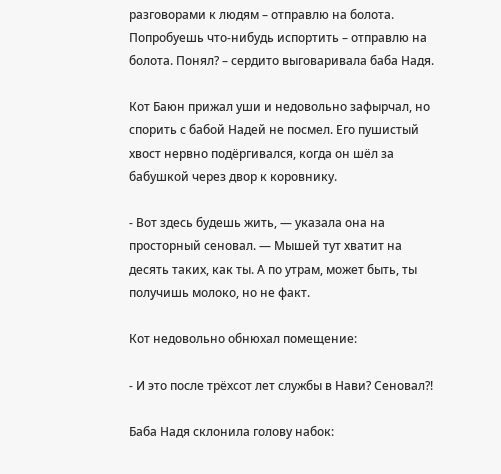разговорами к людям – отправлю на болота. Попробуешь что-нибудь испортить – отправлю на болота. Понял? – сердито выговаривала баба Надя.

Кот Баюн прижал уши и недовольно зафырчал, но спорить с бабой Надей не посмел. Его пушистый хвост нервно подёргивался, когда он шёл за бабушкой через двор к коровнику.

- Вот здесь будешь жить, — указала она на просторный сеновал. — Мышей тут хватит на десять таких, как ты. А по утрам, может быть, ты получишь молоко, но не факт.

Кот недовольно обнюхал помещение:

- И это после трёхсот лет службы в Нави? Сеновал?!

Баба Надя склонила голову набок: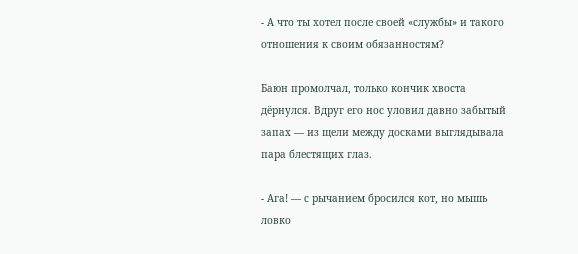- А что ты хотел после своей «службы» и такого отношения к своим обязанностям?

Баюн промолчал, только кончик хвоста дёрнулся. Вдруг его нос уловил давно забытый запах — из щели между досками выглядывала пара блестящих глаз.

- Ага! — с рычанием бросился кот, но мышь ловко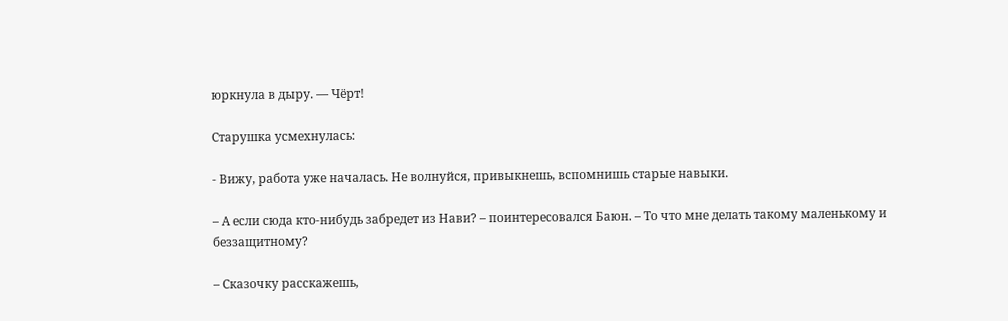юркнула в дыру. — Чёрт!

Старушка усмехнулась:

- Вижу, работа уже началась. Не волнуйся, привыкнешь, вспомнишь старые навыки.

– А если сюда кто-нибудь забредет из Нави? – поинтересовался Баюн. – То что мне делать такому маленькому и беззащитному?

– Сказочку расскажешь,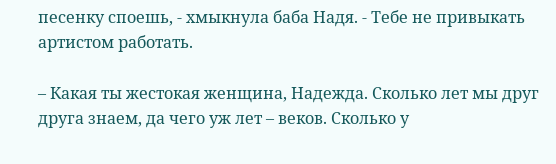песенку споешь, - хмыкнула баба Надя. - Тебе не привыкать артистом работать.

– Какая ты жестокая женщина, Надежда. Сколько лет мы друг друга знаем, да чего уж лет – веков. Сколько у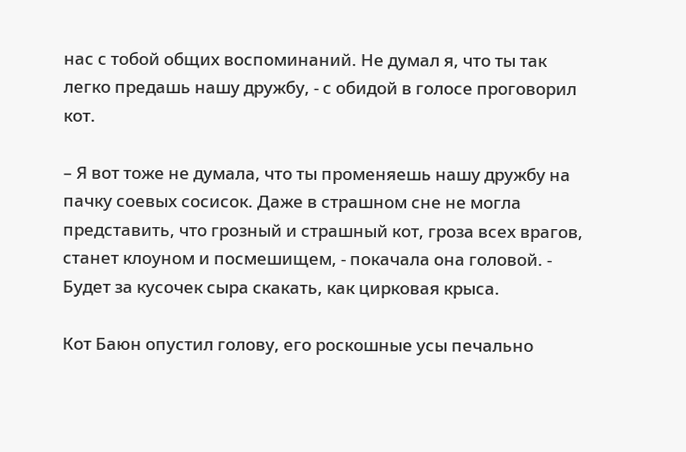нас с тобой общих воспоминаний. Не думал я, что ты так легко предашь нашу дружбу, - с обидой в голосе проговорил кот.

– Я вот тоже не думала, что ты променяешь нашу дружбу на пачку соевых сосисок. Даже в страшном сне не могла представить, что грозный и страшный кот, гроза всех врагов, станет клоуном и посмешищем, - покачала она головой. - Будет за кусочек сыра скакать, как цирковая крыса.

Кот Баюн опустил голову, его роскошные усы печально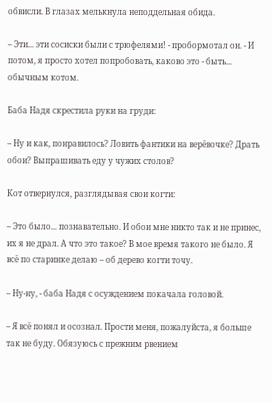обвисли. В глазах мелькнула неподдельная обида.

– Эти... эти сосиски были с трюфелями! - пробормотал он. - И потом, я просто хотел попробовать, каково это - быть... обычным котом.

Баба Надя скрестила руки на груди:

– Ну и как, понравилось? Ловить фантики на верёвочке? Драть обои? Выпрашивать еду у чужих столов?

Кот отвернулся, разглядывая свои когти:

– Это было... познавательно. И обои мне никто так и не принес, их я не драл. А что это такое? В мое время такого не было. Я всё по старинке делаю – об дерево когти точу.

– Ну-ну, - баба Надя с осуждением покачала головой.

– Я всё понял и осознал. Прости меня, пожалуйста, я больше так не буду. Обязуюсь с прежним рвением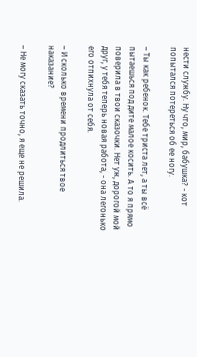нести службу. Ну что, мир, бабушка? - кот попытался потереться об ее ногу.

– Ты как ребенок. Тебе триста лет, а ты всё пытаешься под дите малое косить. А то я прямо поверила в твои сказочки. Нет уж, дорогой мой друг, у тебя теперь новая работа, - она легонько его отпихнула от себя.

– И сколько времени продлиться твое наказание?

– Не могу сказать точно, я еще не решила.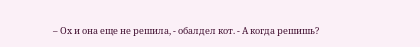– Ох и она еще не решила, - обалдел кот. - А когда решишь?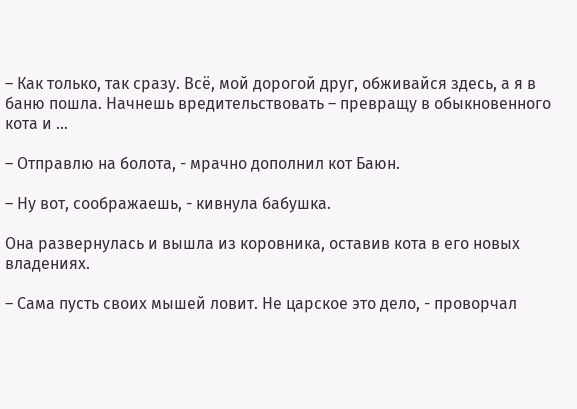– Как только, так сразу. Всё, мой дорогой друг, обживайся здесь, а я в баню пошла. Начнешь вредительствовать – превращу в обыкновенного кота и …

– Отправлю на болота, - мрачно дополнил кот Баюн.

– Ну вот, соображаешь, - кивнула бабушка.

Она развернулась и вышла из коровника, оставив кота в его новых владениях.

– Сама пусть своих мышей ловит. Не царское это дело, - проворчал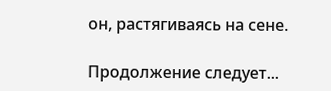он, растягиваясь на сене.

Продолжение следует...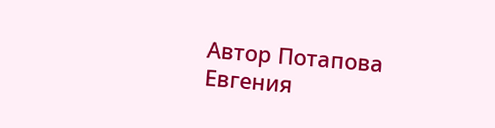Автор Потапова Евгения